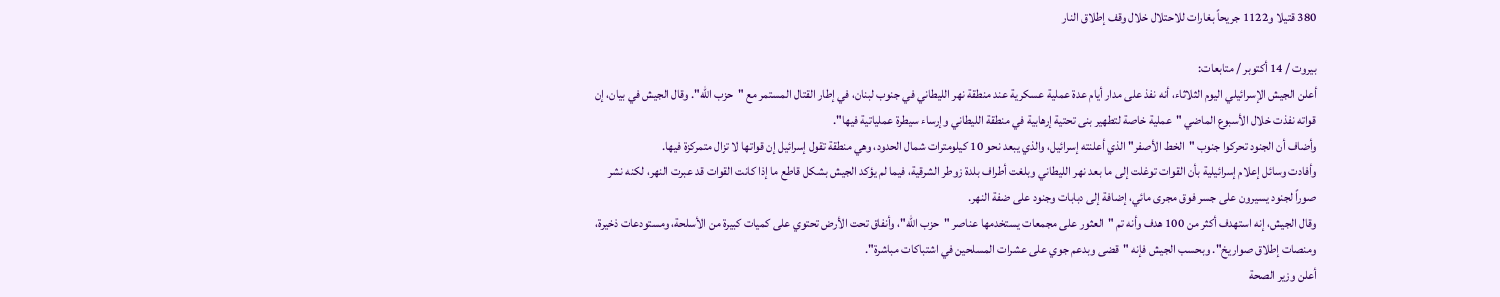380 قتيلا و1122 جريحاً بغارات للاحتلال خلال وقف إطلاق النار

بيروت / 14 أكتوبر / متابعات:
أعلن الجيش الإسرائيلي اليوم الثلاثاء، أنه نفذ على مدار أيام عدة عملية عسكرية عند منطقة نهر الليطاني في جنوب لبنان، في إطار القتال المستمر مع "حزب الله". وقال الجيش في بيان، إن قواته نفذت خلال الأسبوع الماضي "عملية خاصة لتطهير بنى تحتية إرهابية في منطقة الليطاني وإرساء سيطرة عملياتية فيها".
وأضاف أن الجنود تحركوا جنوب "الخط الأصفر" الذي أعلنته إسرائيل، والذي يبعد نحو 10 كيلومترات شمال الحدود، وهي منطقة تقول إسرائيل إن قواتها لا تزال متمركزة فيها.
وأفادت وسائل إعلام إسرائيلية بأن القوات توغلت إلى ما بعد نهر الليطاني وبلغت أطراف بلدة زوطر الشرقية، فيما لم يؤكد الجيش بشكل قاطع ما إذا كانت القوات قد عبرت النهر، لكنه نشر صوراً لجنود يسيرون على جسر فوق مجرى مائي، إضافة إلى دبابات وجنود على ضفة النهر.
وقال الجيش، إنه استهدف أكثر من 100 هدف وأنه تم "العثور على مجمعات يستخدمها عناصر "حزب الله"، وأنفاق تحت الأرض تحتوي على كميات كبيرة من الأسلحة، ومستودعات ذخيرة، ومنصات إطلاق صواريخ". وبحسب الجيش فإنه "قضى وبدعم جوي على عشرات المسلحين في اشتباكات مباشرة".
أعلن وزير الصحة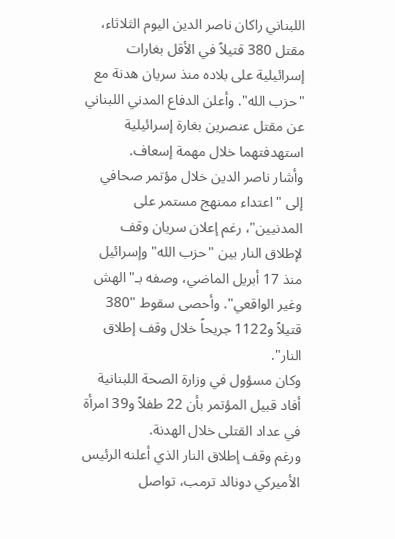اللبناني راكان ناصر الدين اليوم الثلاثاء، مقتل 380 قتيلاً في الأقل بغارات إسرائيلية على بلاده منذ سريان هدنة مع "حزب الله". وأعلن الدفاع المدني اللبناني عن مقتل عنصرين بغارة إسرائيلية استهدفتهما خلال مهمة إسعاف.
وأشار ناصر الدين خلال مؤتمر صحافي إلى "اعتداء ممنهج مستمر على المدنيين"، رغم إعلان سريان وقف لإطلاق النار بين "حزب الله" وإسرائيل منذ 17 أبريل الماضي، وصفه بـ"الهش وغير الواقعي". وأحصى سقوط "380 قتيلاً و1122 جريحاً خلال وقف إطلاق النار".
وكان مسؤول في وزارة الصحة اللبنانية أفاد قبيل المؤتمر بأن 22 طفلاً و39 امرأة في عداد القتلى خلال الهدنة.
ورغم وقف إطلاق النار الذي أعلنه الرئيس الأميركي دونالد ترمب، تواصل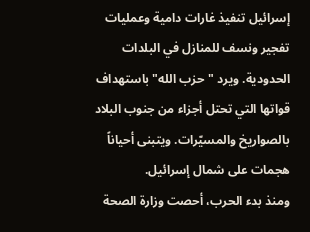إسرائيل تنفيذ غارات دامية وعمليات تفجير ونسف للمنازل في البلدات الحدودية. ويرد "حزب الله" باستهداف قواتها التي تحتل أجزاء من جنوب البلاد بالصواريخ والمسيّرات. ويتبنى أحياناً هجمات على شمال إسرائيل.
ومنذ بدء الحرب، أحصت وزارة الصحة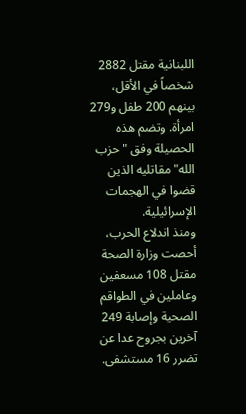اللبنانية مقتل 2882 شخصاً في الأقل، بينهم 200 طفل و279 امرأة. وتضم هذه الحصيلة وفق "حزب الله" مقاتليه الذين قضوا في الهجمات الإسرائيلية.
ومنذ اندلاع الحرب، أحصت وزارة الصحة مقتل 108 مسعفين وعاملين في الطواقم الصحية وإصابة 249 آخرين بجروح عدا عن تضرر 16 مستشفى.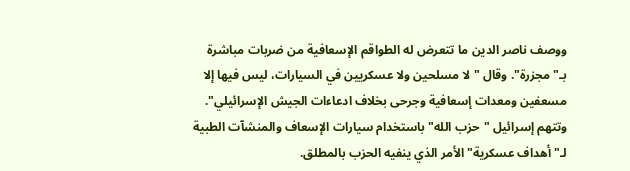ووصف ناصر الدين ما تتعرض له الطواقم الإسعافية من ضربات مباشرة بـ"مجزرة". وقال "لا مسلحين ولا عسكريين في السيارات، ليس فيها إلا مسعفين ومعدات إسعافية وجرحى بخلاف ادعاءات الجيش الإسرائيلي".
وتتهم إسرائيل "حزب الله" باستخدام سيارات الإسعاف والمنشآت الطبية لـ"أهداف عسكرية" الأمر الذي ينفيه الحزب بالمطلق.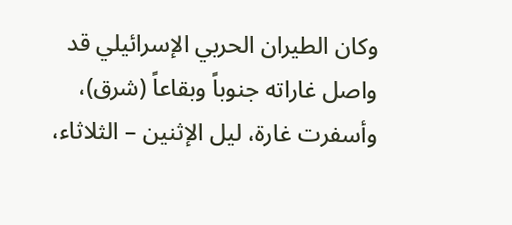وكان الطيران الحربي الإسرائيلي قد واصل غاراته جنوباً وبقاعاً (شرق)، وأسفرت غارة، ليل الإثنين – الثلاثاء،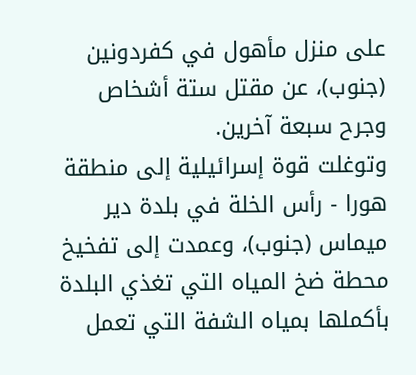على منزل مأهول في كفردونين (جنوب)، عن مقتل ستة أشخاص وجرح سبعة آخرين.
وتوغلت قوة إسرائيلية إلى منطقة هورا - رأس الخلة في بلدة دير ميماس (جنوب)، وعمدت إلى تفخيخ محطة ضخ المياه التي تغذي البلدة بأكملها بمياه الشفة التي تعمل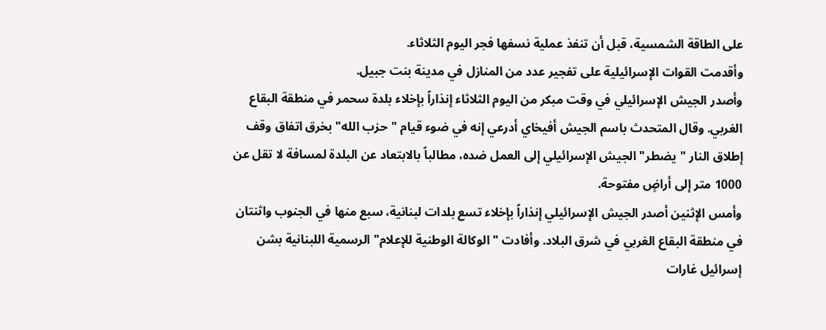على الطاقة الشمسية، قبل أن تنفذ عملية نسفها فجر اليوم الثلاثاء.
وأقدمت القوات الإسرائيلية على تفجير عدد من المنازل في مدينة بنت جبيل.
وأصدر الجيش الإسرائيلي في وقت مبكر من اليوم الثلاثاء إنذاراً بإخلاء بلدة سحمر في منطقة البقاع الغربي. وقال المتحدث باسم الجيش أفيخاي أدرعي إنه في ضوء قيام "حزب الله" بخرق اتفاق وقف إطلاق النار "يضطر" الجيش الإسرائيلي إلى العمل ضده، مطالباً بالابتعاد عن البلدة لمسافة لا تقل عن 1000 متر إلى أراضٍ مفتوحة.
وأمس الإثنين أصدر الجيش الإسرائيلي إنذاراً بإخلاء تسع بلدات لبنانية، سبع منها في الجنوب واثنتان في منطقة البقاع الغربي في شرق البلاد. وأفادت "الوكالة الوطنية للإعلام" الرسمية اللبنانية بشن إسرائيل غارات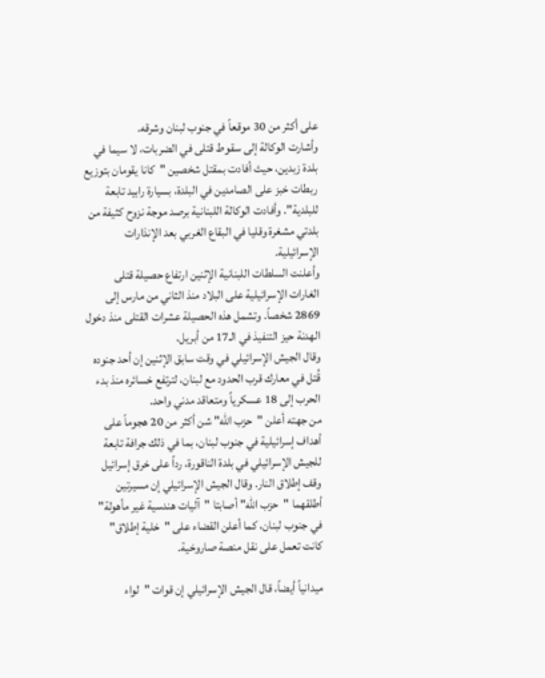على أكثر من 30 موقعاً في جنوب لبنان وشرقه.
وأشارت الوكالة إلى سقوط قتلى في الضربات، لا سيما في بلدة زبدين، حيث أفادت بمقتل شخصين "كانا يقومان بتوزيع ربطات خبز على الصامدين في البلدة، بسيارة رابيد تابعة للبلدية". وأفادت الوكالة اللبنانية برصد موجة نزوح كثيفة من بلدتي مشغرة وقليا في البقاع الغربي بعد الإنذارات الإسرائيلية.
وأعلنت السلطات اللبنانية الإثنين ارتفاع حصيلة قتلى الغارات الإسرائيلية على البلاد منذ الثاني من مارس إلى 2869 شخصاً. وتشمل هذه الحصيلة عشرات القتلى منذ دخول الهدنة حيز التنفيذ في الـ17 من أبريل.
وقال الجيش الإسرائيلي في وقت سابق الإثنين إن أحد جنوده قُتل في معارك قرب الحدود مع لبنان، لترتفع خسائره منذ بدء الحرب إلى 18 عسكرياً ومتعاقد مدني واحد.
من جهته أعلن "حزب الله" شن أكثر من 20 هجوماً على أهداف إسرائيلية في جنوب لبنان، بما في ذلك جرافة تابعة للجيش الإسرائيلي في بلدة الناقورة، رداً على خرق إسرائيل وقف إطلاق النار. وقال الجيش الإسرائيلي إن مسيرتين أطلقهما "حزب الله" أصابتا "آليات هندسية غير مأهولة" في جنوب لبنان، كما أعلن القضاء على "خلية إطلاق" كانت تعمل على نقل منصة صاروخية.

ميدانياً أيضاً، قال الجيش الإسرائيلي إن قوات "لواء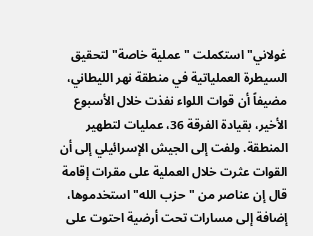غولاني" استكملت "عملية خاصة" لتحقيق السيطرة العملياتية في منطقة نهر الليطاني، مضيفاً أن قوات اللواء نفذت خلال الأسبوع الأخير، بقيادة الفرقة 36، عمليات لتطهير المنطقة. ولفت إلى الجيش الإسرائيلي إلى أن القوات عثرت خلال العملية على مقرات إقامة قال إن عناصر من "حزب الله" استخدموها، إضافة إلى مسارات تحت أرضية احتوت على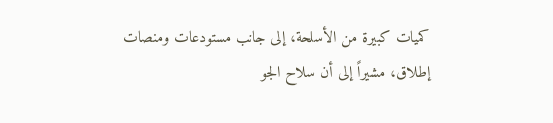كميات كبيرة من الأسلحة، إلى جانب مستودعات ومنصات إطلاق، مشيراً إلى أن سلاح الجو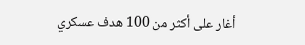أغار على أكثر من 100 هدف عسكري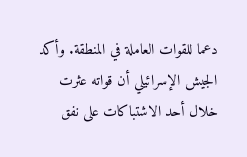دعما للقوات العاملة في المنطقة. وأكد الجيش الإسرائيلي أن قواته عثرت خلال أحد الاشتباكات على نفق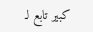كبير تابع لـ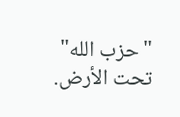"حزب الله" تحت الأرض.